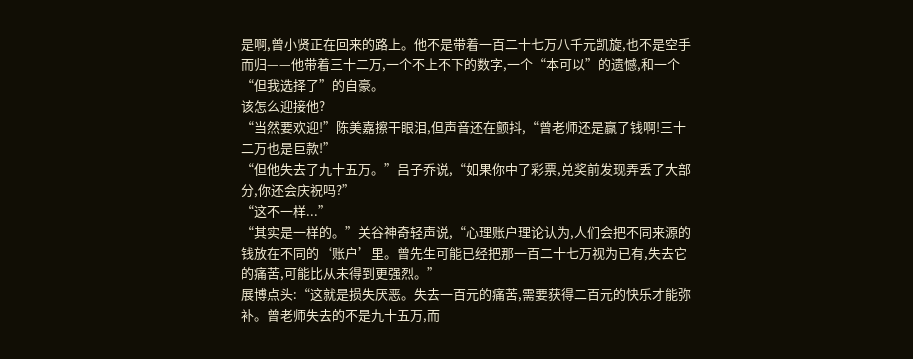是啊,曾小贤正在回来的路上。他不是带着一百二十七万八千元凯旋,也不是空手而归——他带着三十二万,一个不上不下的数字,一个“本可以”的遗憾,和一个“但我选择了”的自豪。
该怎么迎接他?
“当然要欢迎!”陈美嘉擦干眼泪,但声音还在颤抖,“曾老师还是赢了钱啊!三十二万也是巨款!”
“但他失去了九十五万。”吕子乔说,“如果你中了彩票,兑奖前发现弄丢了大部分,你还会庆祝吗?”
“这不一样...”
“其实是一样的。”关谷神奇轻声说,“心理账户理论认为,人们会把不同来源的钱放在不同的‘账户’里。曾先生可能已经把那一百二十七万视为已有,失去它的痛苦,可能比从未得到更强烈。”
展博点头:“这就是损失厌恶。失去一百元的痛苦,需要获得二百元的快乐才能弥补。曾老师失去的不是九十五万,而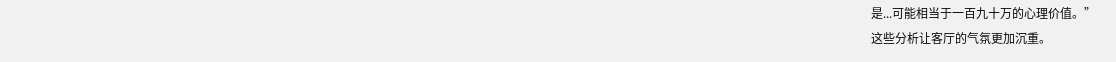是...可能相当于一百九十万的心理价值。”
这些分析让客厅的气氛更加沉重。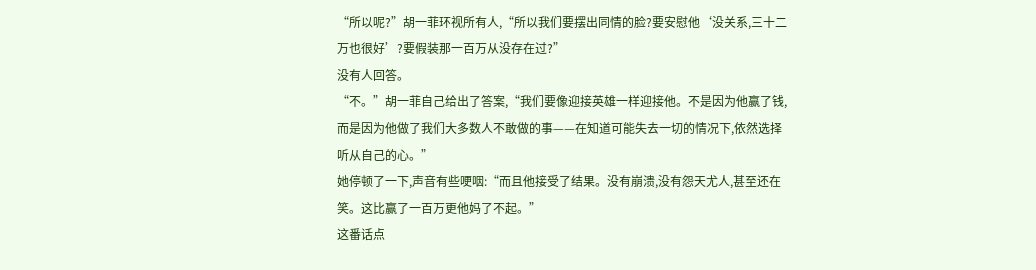“所以呢?”胡一菲环视所有人,“所以我们要摆出同情的脸?要安慰他‘没关系,三十二万也很好’?要假装那一百万从没存在过?”
没有人回答。
“不。”胡一菲自己给出了答案,“我们要像迎接英雄一样迎接他。不是因为他赢了钱,而是因为他做了我们大多数人不敢做的事——在知道可能失去一切的情况下,依然选择听从自己的心。”
她停顿了一下,声音有些哽咽:“而且他接受了结果。没有崩溃,没有怨天尤人,甚至还在笑。这比赢了一百万更他妈了不起。”
这番话点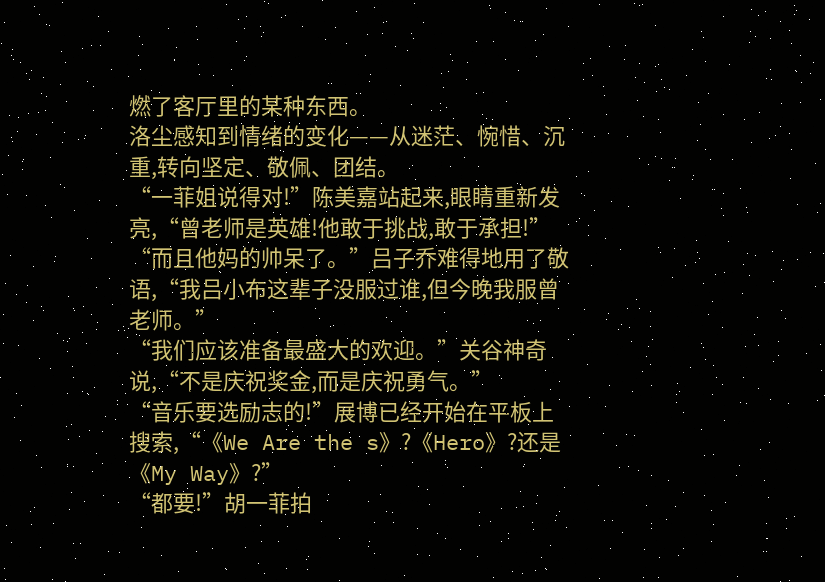燃了客厅里的某种东西。
洛尘感知到情绪的变化——从迷茫、惋惜、沉重,转向坚定、敬佩、团结。
“一菲姐说得对!”陈美嘉站起来,眼睛重新发亮,“曾老师是英雄!他敢于挑战,敢于承担!”
“而且他妈的帅呆了。”吕子乔难得地用了敬语,“我吕小布这辈子没服过谁,但今晚我服曾老师。”
“我们应该准备最盛大的欢迎。”关谷神奇说,“不是庆祝奖金,而是庆祝勇气。”
“音乐要选励志的!”展博已经开始在平板上搜索,“《We Are the s》?《Hero》?还是《My Way》?”
“都要!”胡一菲拍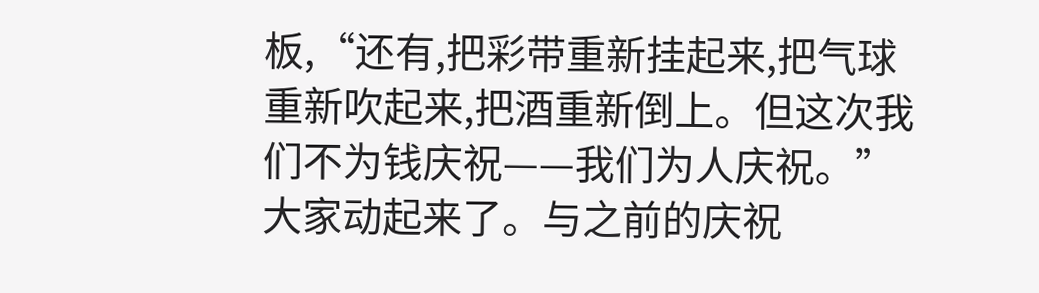板,“还有,把彩带重新挂起来,把气球重新吹起来,把酒重新倒上。但这次我们不为钱庆祝——我们为人庆祝。”
大家动起来了。与之前的庆祝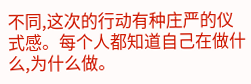不同,这次的行动有种庄严的仪式感。每个人都知道自己在做什么,为什么做。